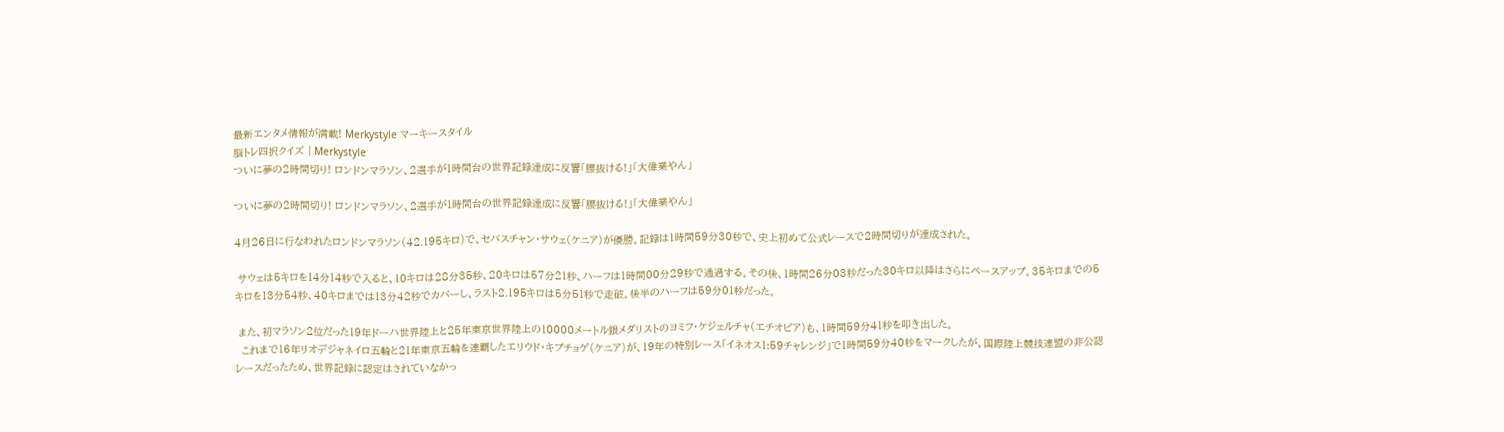最新エンタメ情報が満載! Merkystyle マーキースタイル
脳トレ四択クイズ | Merkystyle
ついに夢の2時間切り! ロンドンマラソン、2選手が1時間台の世界記録達成に反響「腰抜ける!」「大偉業やん」

ついに夢の2時間切り! ロンドンマラソン、2選手が1時間台の世界記録達成に反響「腰抜ける!」「大偉業やん」

4月26日に行なわれたロンドンマラソン(42.195キロ)で、セバスチャン・サウェ(ケニア)が優勝。記録は1時間59分30秒で、史上初めて公式レースで2時間切りが達成された。

 サウェは5キロを14分14秒で入ると、10キロは28分35秒、20キロは57分21秒、ハーフは1時間00分29秒で通過する。その後、1時間26分03秒だった30キロ以降はさらにペースアップ。35キロまでの5キロを13分54秒、40キロまでは13分42秒でカバーし、ラスト2.195キロは5分51秒で走破。後半のハーフは59分01秒だった。

 また、初マラソン2位だった19年ドーハ世界陸上と25年東京世界陸上の10000メートル銀メダリストのヨミフ・ケジェルチャ(エチオピア)も、1時間59分41秒を叩き出した。
  これまで16年リオデジャネイロ五輪と21年東京五輪を連覇したエリウド・キプチョゲ(ケニア)が、19年の特別レース「イネオス1:59チャレンジ」で1時間59分40秒をマークしたが、国際陸上競技連盟の非公認レースだったため、世界記録に認定はされていなかっ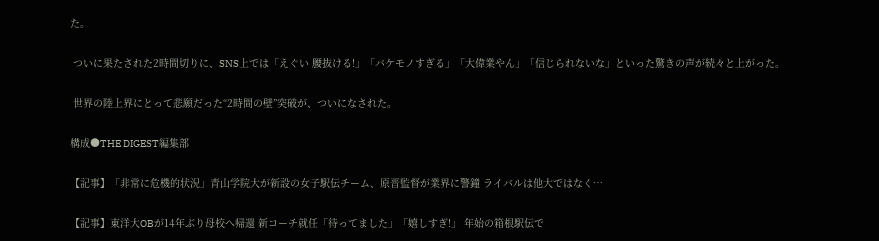た。

 ついに果たされた2時間切りに、SNS上では「えぐい 腰抜ける!」「バケモノすぎる」「大偉業やん」「信じられないな」といった驚きの声が続々と上がった。

 世界の陸上界にとって悲願だった“2時間の壁”突破が、ついになされた。

構成●THE DIGEST編集部

【記事】「非常に危機的状況」青山学院大が新設の女子駅伝チーム、原晋監督が業界に警鐘 ライバルは他大ではなく…

【記事】東洋大OBが14年ぶり母校へ帰還 新コーチ就任「待ってました」「嬉しすぎ!」 年始の箱根駅伝で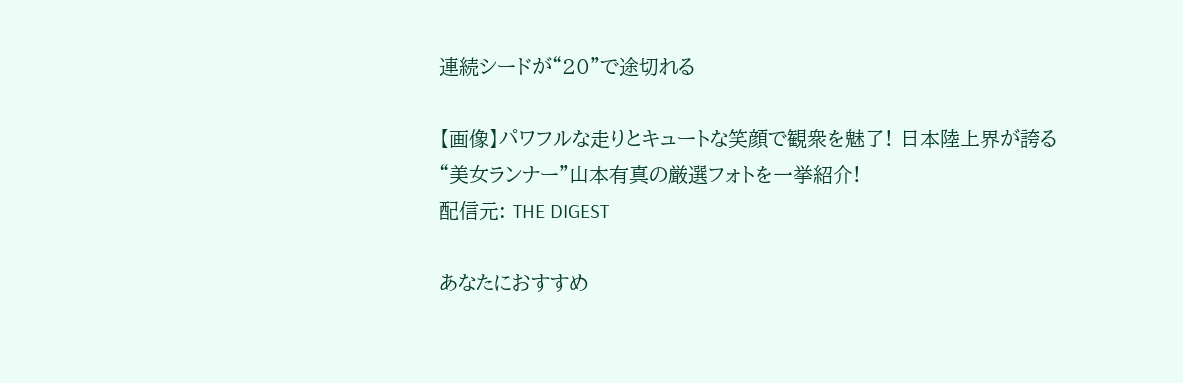連続シードが“20”で途切れる

【画像】パワフルな走りとキュートな笑顔で観衆を魅了! 日本陸上界が誇る“美女ランナー”山本有真の厳選フォトを一挙紹介!
配信元: THE DIGEST

あなたにおすすめ